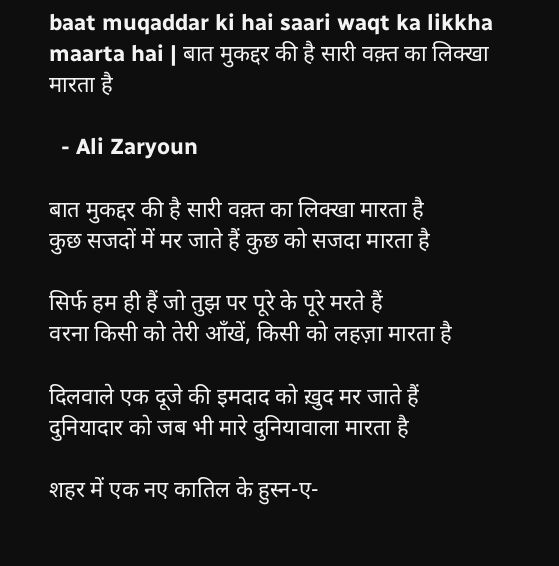baat muqaddar ki hai saari waqt ka likkha maarta hai | बात मुकद्दर की है सारी वक़्त का लिक्खा मारता है

  - Ali Zaryoun

बात मुकद्दर की है सारी वक़्त का लिक्खा मारता है
कुछ सजदों में मर जाते हैं कुछ को सजदा मारता है

सिर्फ हम ही हैं जो तुझ पर पूरे के पूरे मरते हैं
वरना किसी को तेरी आँखें, किसी को लहज़ा मारता है

दिलवाले एक दूजे की इमदाद को ख़ुद मर जाते हैं
दुनियादार को जब भी मारे दुनियावाला मारता है

शहर में एक नए कातिल के हुस्न-ए-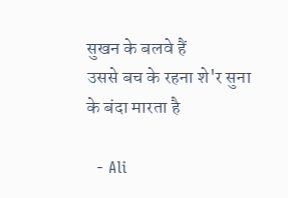सुखन के बलवे हैं
उससे बच के रहना शे'र सुना के बंदा मारता है

  - Ali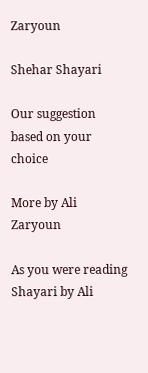Zaryoun

Shehar Shayari

Our suggestion based on your choice

More by Ali Zaryoun

As you were reading Shayari by Ali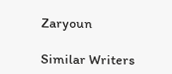Zaryoun

Similar Writers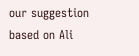our suggestion based on Ali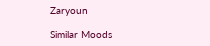Zaryoun

Similar Moods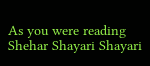As you were reading Shehar Shayari Shayari